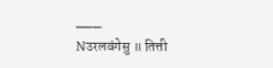___
Nउरलवंगेसु ॥ तित्ती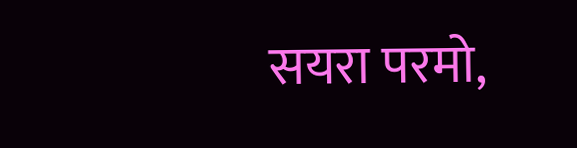सयरा परमो,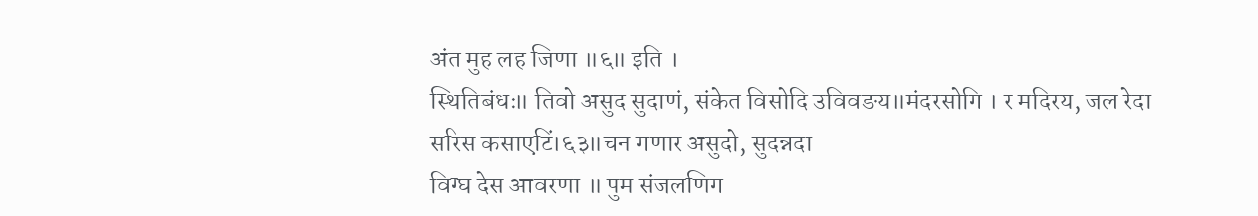अंत मुह लह जिणा ॥६॥ इति ।
स्थितिबंधः॥ तिवो असुद सुदाणं, संकेत विसोदि उविवङय॥मंदरसोगि । र मदिरय, जल रेदा सरिस कसाएटिं।६३॥चन गणार असुदो, सुदन्नदा
विग्घ देस आवरणा ॥ पुम संजलणिग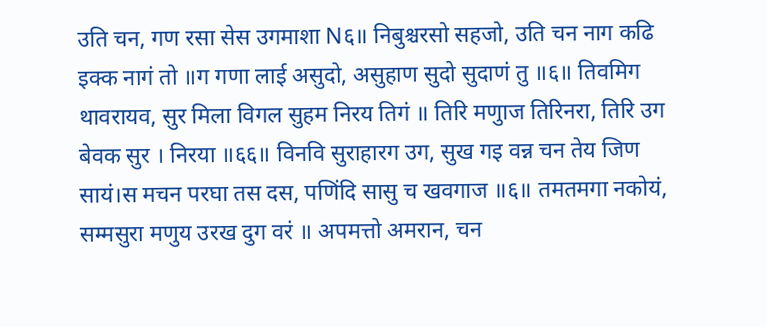उति चन, गण रसा सेस उगमाशा N६॥ निबुश्चरसो सहजो, उति चन नाग कढि इक्क नागं तो ॥ग गणा लाई असुदो, असुहाण सुदो सुदाणं तु ॥६॥ तिवमिग थावरायव, सुर मिला विगल सुहम निरय तिगं ॥ तिरि मणुाज तिरिनरा, तिरि उग बेवक सुर । निरया ॥६६॥ विनवि सुराहारग उग, सुख गइ वन्न चन तेय जिण सायं।स मचन परघा तस दस, पणिंदि सासु च खवगाज ॥६॥ तमतमगा नकोयं, सम्मसुरा मणुय उरख दुग वरं ॥ अपमत्तो अमरान, चन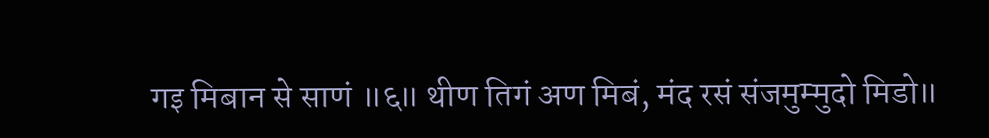गइ मिबान से साणं ॥६॥ थीण तिगं अण मिबं, मंद रसं संजमुम्मुदो मिडो॥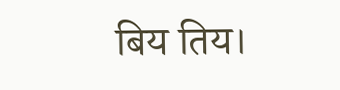बिय तिय।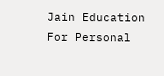Jain Education
For Personal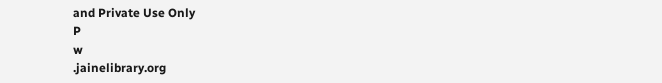and Private Use Only
P
w
.jainelibrary.org